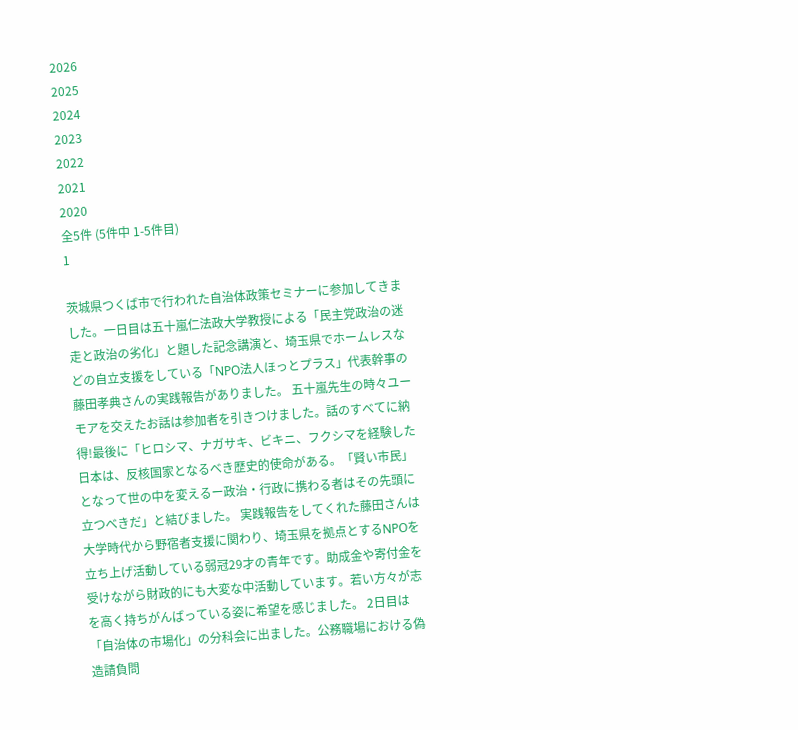2026
2025
2024
2023
2022
2021
2020
全5件 (5件中 1-5件目)
1

茨城県つくば市で行われた自治体政策セミナーに参加してきました。一日目は五十嵐仁法政大学教授による「民主党政治の迷走と政治の劣化」と題した記念講演と、埼玉県でホームレスなどの自立支援をしている「NPO法人ほっとプラス」代表幹事の藤田孝典さんの実践報告がありました。 五十嵐先生の時々ユーモアを交えたお話は参加者を引きつけました。話のすべてに納得!最後に「ヒロシマ、ナガサキ、ビキニ、フクシマを経験した日本は、反核国家となるべき歴史的使命がある。「賢い市民」となって世の中を変えるー政治・行政に携わる者はその先頭に立つべきだ」と結びました。 実践報告をしてくれた藤田さんは大学時代から野宿者支援に関わり、埼玉県を拠点とするNPOを立ち上げ活動している弱冠29才の青年です。助成金や寄付金を受けながら財政的にも大変な中活動しています。若い方々が志を高く持ちがんばっている姿に希望を感じました。 2日目は「自治体の市場化」の分科会に出ました。公務職場における偽造請負問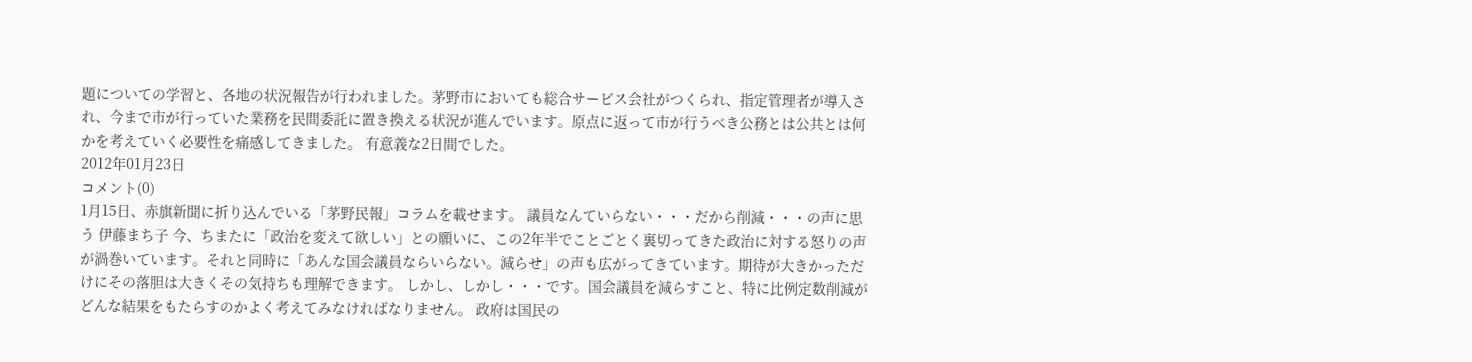題についての学習と、各地の状況報告が行われました。茅野市においても総合サービス会社がつくられ、指定管理者が導入され、今まで市が行っていた業務を民間委託に置き換える状況が進んでいます。原点に返って市が行うべき公務とは公共とは何かを考えていく必要性を痛感してきました。 有意義な2日間でした。
2012年01月23日
コメント(0)
1月15日、赤旗新聞に折り込んでいる「茅野民報」コラムを載せます。 議員なんていらない・・・だから削減・・・の声に思う 伊藤まち子 今、ちまたに「政治を変えて欲しい」との願いに、この2年半でことごとく裏切ってきた政治に対する怒りの声が渦巻いています。それと同時に「あんな国会議員ならいらない。減らせ」の声も広がってきています。期待が大きかっただけにその落胆は大きくその気持ちも理解できます。 しかし、しかし・・・です。国会議員を減らすこと、特に比例定数削減がどんな結果をもたらすのかよく考えてみなければなりません。 政府は国民の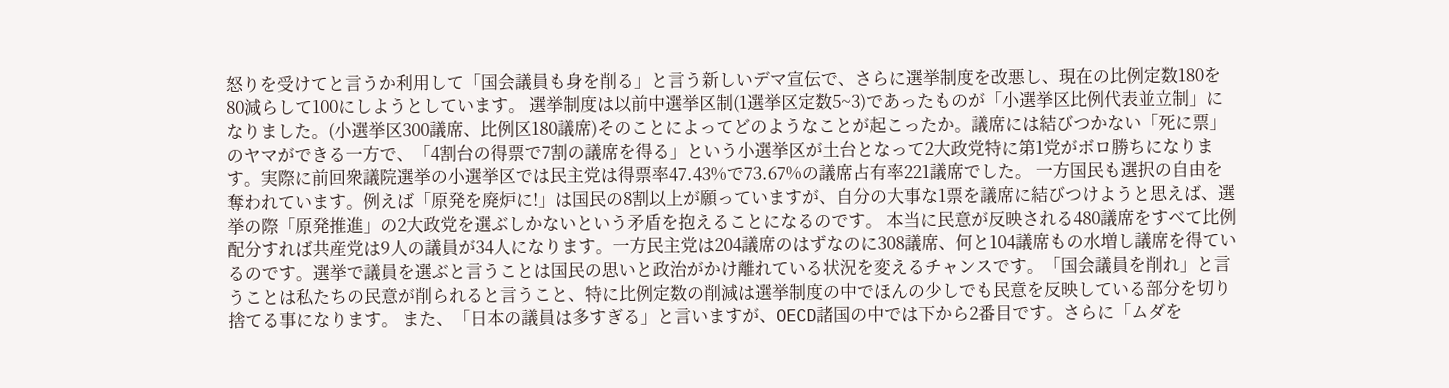怒りを受けてと言うか利用して「国会議員も身を削る」と言う新しいデマ宣伝で、さらに選挙制度を改悪し、現在の比例定数180を80減らして100にしようとしています。 選挙制度は以前中選挙区制(1選挙区定数5~3)であったものが「小選挙区比例代表並立制」になりました。(小選挙区300議席、比例区180議席)そのことによってどのようなことが起こったか。議席には結びつかない「死に票」のヤマができる一方で、「4割台の得票で7割の議席を得る」という小選挙区が土台となって2大政党特に第1党がボロ勝ちになります。実際に前回衆議院選挙の小選挙区では民主党は得票率47.43%で73.67%の議席占有率221議席でした。 一方国民も選択の自由を奪われています。例えば「原発を廃炉に!」は国民の8割以上が願っていますが、自分の大事な1票を議席に結びつけようと思えば、選挙の際「原発推進」の2大政党を選ぶしかないという矛盾を抱えることになるのです。 本当に民意が反映される480議席をすべて比例配分すれば共産党は9人の議員が34人になります。一方民主党は204議席のはずなのに308議席、何と104議席もの水増し議席を得ているのです。選挙で議員を選ぶと言うことは国民の思いと政治がかけ離れている状況を変えるチャンスです。「国会議員を削れ」と言うことは私たちの民意が削られると言うこと、特に比例定数の削減は選挙制度の中でほんの少しでも民意を反映している部分を切り捨てる事になります。 また、「日本の議員は多すぎる」と言いますが、OECD諸国の中では下から2番目です。さらに「ムダを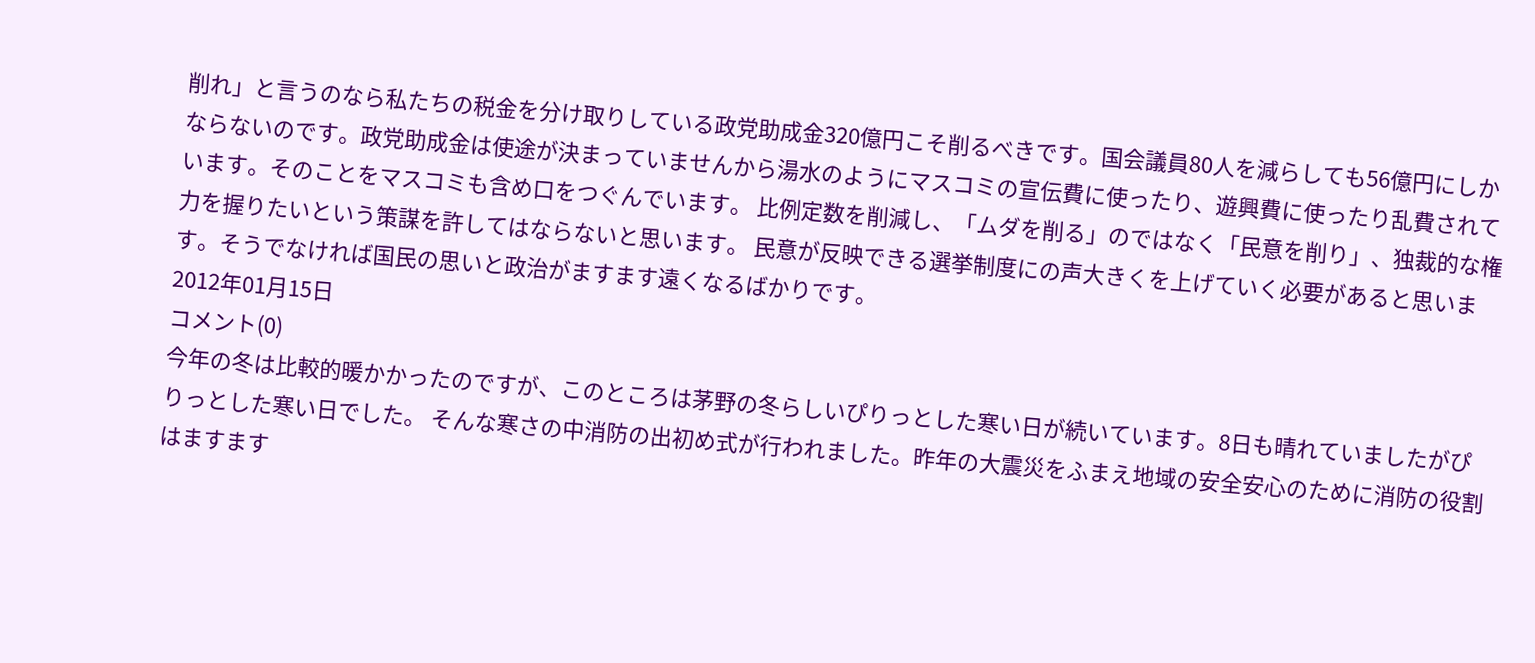削れ」と言うのなら私たちの税金を分け取りしている政党助成金320億円こそ削るべきです。国会議員80人を減らしても56億円にしかならないのです。政党助成金は使途が決まっていませんから湯水のようにマスコミの宣伝費に使ったり、遊興費に使ったり乱費されています。そのことをマスコミも含め口をつぐんでいます。 比例定数を削減し、「ムダを削る」のではなく「民意を削り」、独裁的な権力を握りたいという策謀を許してはならないと思います。 民意が反映できる選挙制度にの声大きくを上げていく必要があると思います。そうでなければ国民の思いと政治がますます遠くなるばかりです。
2012年01月15日
コメント(0)
今年の冬は比較的暖かかったのですが、このところは茅野の冬らしいぴりっとした寒い日が続いています。8日も晴れていましたがぴりっとした寒い日でした。 そんな寒さの中消防の出初め式が行われました。昨年の大震災をふまえ地域の安全安心のために消防の役割はますます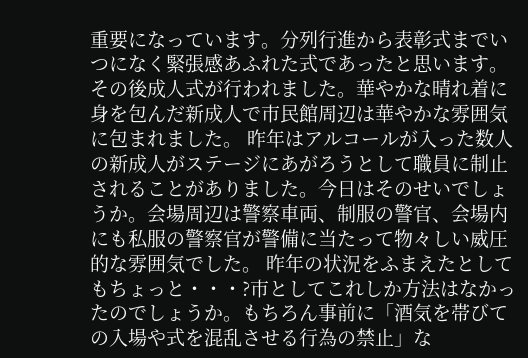重要になっています。分列行進から表彰式までいつになく緊張感あふれた式であったと思います。 その後成人式が行われました。華やかな晴れ着に身を包んだ新成人で市民館周辺は華やかな雰囲気に包まれました。 昨年はアルコールが入った数人の新成人がステージにあがろうとして職員に制止されることがありました。今日はそのせいでしょうか。会場周辺は警察車両、制服の警官、会場内にも私服の警察官が警備に当たって物々しい威圧的な雰囲気でした。 昨年の状況をふまえたとしてもちょっと・・・?市としてこれしか方法はなかったのでしょうか。もちろん事前に「酒気を帯びての入場や式を混乱させる行為の禁止」な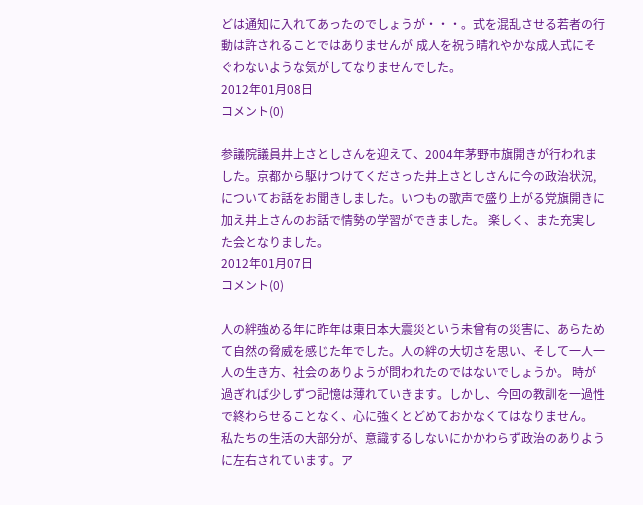どは通知に入れてあったのでしょうが・・・。式を混乱させる若者の行動は許されることではありませんが 成人を祝う晴れやかな成人式にそぐわないような気がしてなりませんでした。
2012年01月08日
コメント(0)

参議院議員井上さとしさんを迎えて、2004年茅野市旗開きが行われました。京都から駆けつけてくださった井上さとしさんに今の政治状況,についてお話をお聞きしました。いつもの歌声で盛り上がる党旗開きに加え井上さんのお話で情勢の学習ができました。 楽しく、また充実した会となりました。
2012年01月07日
コメント(0)

人の絆強める年に昨年は東日本大震災という未曾有の災害に、あらためて自然の脅威を感じた年でした。人の絆の大切さを思い、そして一人一人の生き方、社会のありようが問われたのではないでしょうか。 時が過ぎれば少しずつ記憶は薄れていきます。しかし、今回の教訓を一過性で終わらせることなく、心に強くとどめておかなくてはなりません。 私たちの生活の大部分が、意識するしないにかかわらず政治のありように左右されています。ア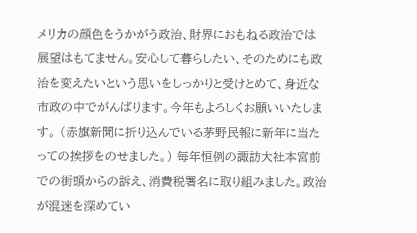メリカの顔色をうかがう政治、財界におもねる政治では展望はもてません。安心して暮らしたい、そのためにも政治を変えたいという思いをしっかりと受けとめて、身近な市政の中でがんばります。今年もよろしくお願いいたします。 (赤旗新聞に折り込んでいる茅野民報に新年に当たっての挨拶をのせました。) 毎年恒例の諏訪大社本宮前での街頭からの訴え、消費税署名に取り組みました。政治が混迷を深めてい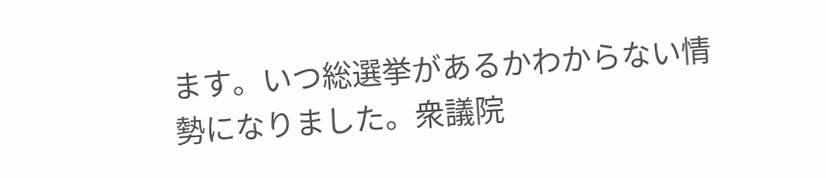ます。いつ総選挙があるかわからない情勢になりました。衆議院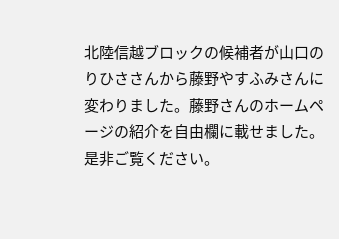北陸信越ブロックの候補者が山口のりひささんから藤野やすふみさんに変わりました。藤野さんのホームページの紹介を自由欄に載せました。是非ご覧ください。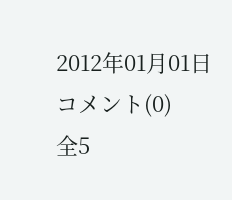2012年01月01日
コメント(0)
全5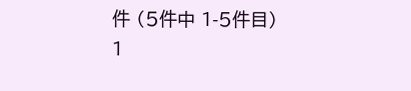件 (5件中 1-5件目)
1